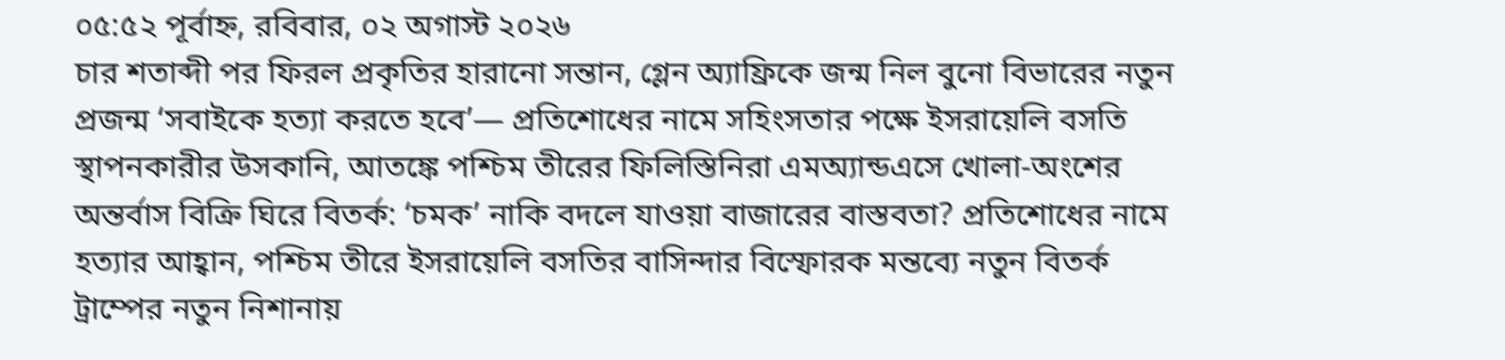০৫:৫২ পূর্বাহ্ন, রবিবার, ০২ অগাস্ট ২০২৬
চার শতাব্দী পর ফিরল প্রকৃতির হারানো সন্তান, গ্লেন অ্যাফ্রিকে জন্ম নিল বুনো বিভারের নতুন প্রজন্ম ‘সবাইকে হত্যা করতে হবে’— প্রতিশোধের নামে সহিংসতার পক্ষে ইসরায়েলি বসতি স্থাপনকারীর উসকানি, আতঙ্কে পশ্চিম তীরের ফিলিস্তিনিরা এমঅ্যান্ডএসে খোলা-অংশের অন্তর্বাস বিক্রি ঘিরে বিতর্ক: ‘চমক’ নাকি বদলে যাওয়া বাজারের বাস্তবতা? প্রতিশোধের নামে হত্যার আহ্বান, পশ্চিম তীরে ইসরায়েলি বসতির বাসিন্দার বিস্ফোরক মন্তব্যে নতুন বিতর্ক ট্রাম্পের নতুন নিশানায়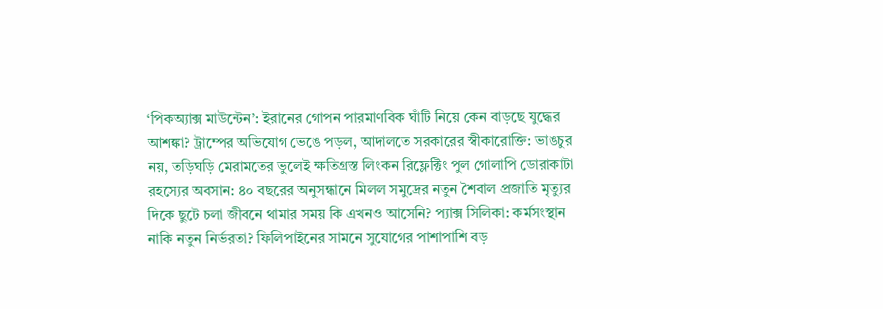‘পিকঅ্যাক্স মাউন্টেন’: ইরানের গোপন পারমাণবিক ঘাঁটি নিয়ে কেন বাড়ছে যুদ্ধের আশঙ্কা? ট্রাম্পের অভিযোগ ভেঙে পড়ল, আদালতে সরকারের স্বীকারোক্তি: ভাঙচুর নয়, তড়িঘড়ি মেরামতের ভুলেই ক্ষতিগ্রস্ত লিংকন রিফ্লেক্টিং পুল গোলাপি ডোরাকাটা রহস্যের অবসান: ৪০ বছরের অনুসন্ধানে মিলল সমুদ্রের নতুন শৈবাল প্রজাতি মৃত্যুর দিকে ছুটে চলা জীবনে থামার সময় কি এখনও আসেনি? প্যাক্স সিলিকা: কর্মসংস্থান নাকি নতুন নির্ভরতা? ফিলিপাইনের সামনে সুযোগের পাশাপাশি বড়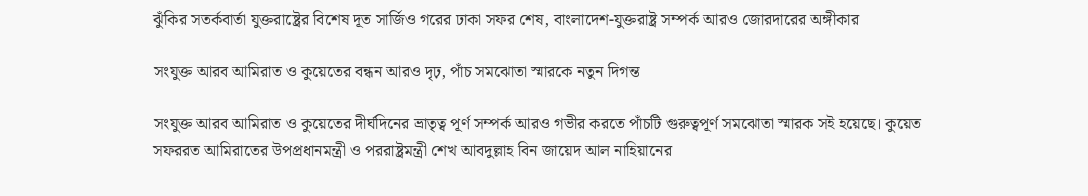ঝুঁকির সতর্কবার্তা যুক্তরাষ্ট্রের বিশেষ দূত সার্জিও গরের ঢাকা সফর শেষ, বাংলাদেশ-যুক্তরাষ্ট্র সম্পর্ক আরও জোরদারের অঙ্গীকার

সংযুক্ত আরব আমিরাত ও কুয়েতের বন্ধন আরও দৃঢ়, পাঁচ সমঝোতা স্মারকে নতুন দিগন্ত

সংযুক্ত আরব আমিরাত ও কুয়েতের দীর্ঘদিনের ভ্রাতৃত্ব পূর্ণ সম্পর্ক আরও গভীর করতে পাঁচটি গুরুত্বপূর্ণ সমঝোতা স্মারক সই হয়েছে। কুয়েত সফররত আমিরাতের উপপ্রধানমন্ত্রী ও পররাষ্ট্রমন্ত্রী শেখ আবদুল্লাহ বিন জায়েদ আল নাহিয়ানের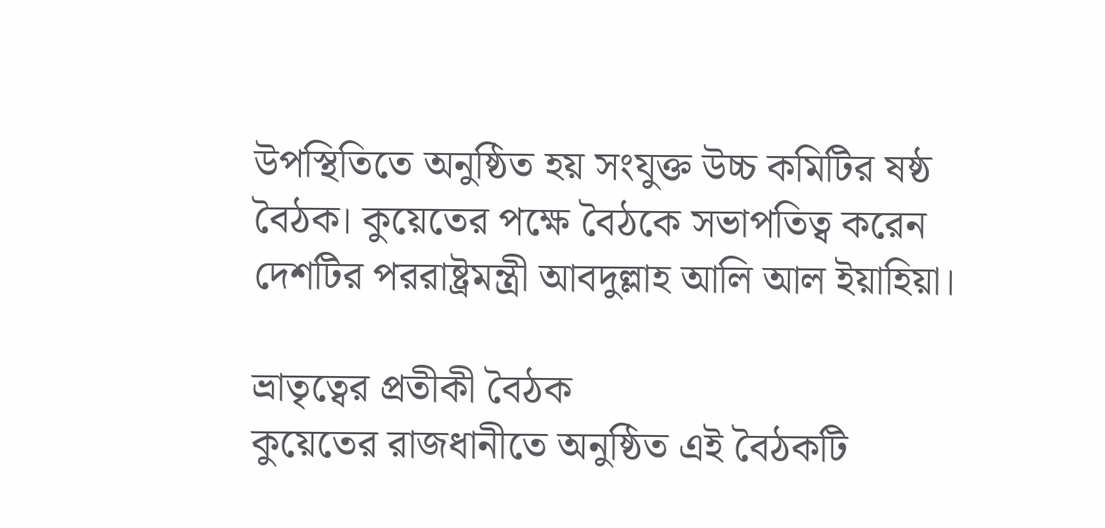উপস্থিতিতে অনুষ্ঠিত হয় সংযুক্ত উচ্চ কমিটির ষষ্ঠ বৈঠক। কুয়েতের পক্ষে বৈঠকে সভাপতিত্ব করেন দেশটির পররাষ্ট্রমন্ত্রী আবদুল্লাহ আলি আল ইয়াহিয়া।

ভ্রাতৃত্বের প্রতীকী বৈঠক
কুয়েতের রাজধানীতে অনুষ্ঠিত এই বৈঠকটি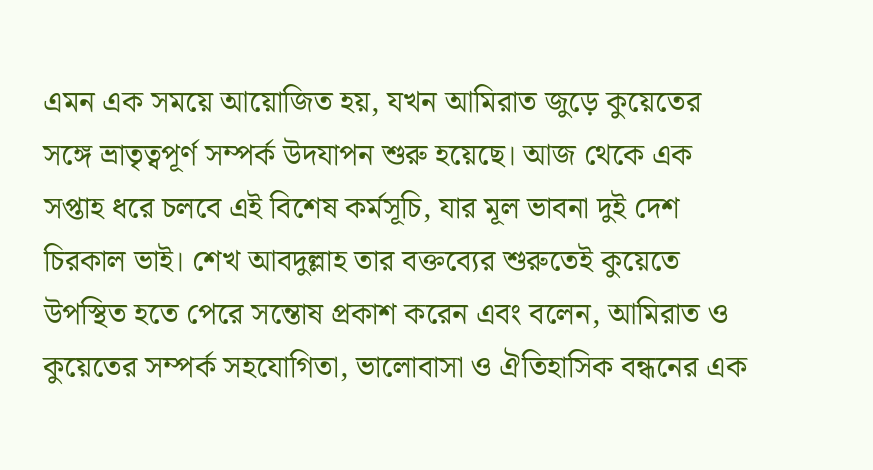এমন এক সময়ে আয়োজিত হয়, যখন আমিরাত জুড়ে কুয়েতের সঙ্গে ভ্রাতৃত্বপূর্ণ সম্পর্ক উদযাপন শুরু হয়েছে। আজ থেকে এক সপ্তাহ ধরে চলবে এই বিশেষ কর্মসূচি, যার মূল ভাবনা দুই দেশ চিরকাল ভাই। শেখ আবদুল্লাহ তার বক্তব্যের শুরুতেই কুয়েতে উপস্থিত হতে পেরে সন্তোষ প্রকাশ করেন এবং বলেন, আমিরাত ও কুয়েতের সম্পর্ক সহযোগিতা, ভালোবাসা ও ঐতিহাসিক বন্ধনের এক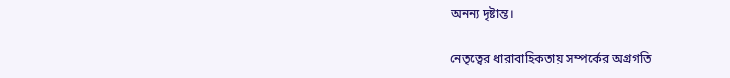অনন্য দৃষ্টান্ত।

নেতৃত্বের ধারাবাহিকতায় সম্পর্কের অগ্রগতি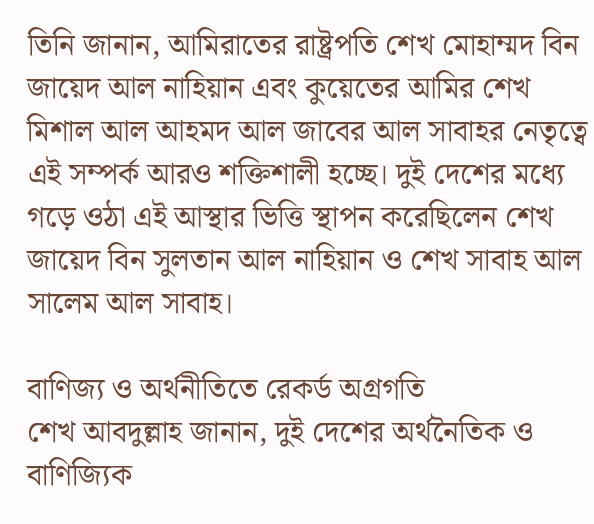তিনি জানান, আমিরাতের রাষ্ট্রপতি শেখ মোহাম্মদ বিন জায়েদ আল নাহিয়ান এবং কুয়েতের আমির শেখ মিশাল আল আহমদ আল জাবের আল সাবাহর নেতৃত্বে এই সম্পর্ক আরও শক্তিশালী হচ্ছে। দুই দেশের মধ্যে গড়ে ওঠা এই আস্থার ভিত্তি স্থাপন করেছিলেন শেখ জায়েদ বিন সুলতান আল নাহিয়ান ও শেখ সাবাহ আল সালেম আল সাবাহ।

বাণিজ্য ও অর্থনীতিতে রেকর্ড অগ্রগতি
শেখ আবদুল্লাহ জানান, দুই দেশের অর্থনৈতিক ও বাণিজ্যিক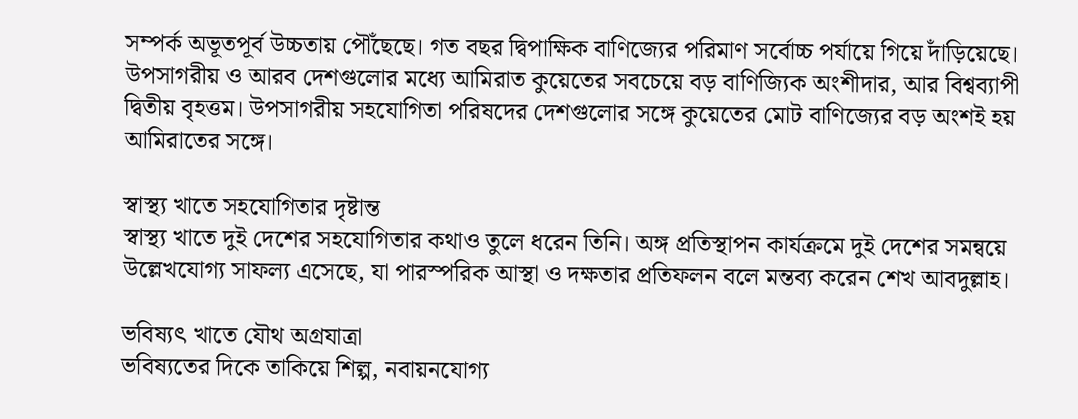সম্পর্ক অভূতপূর্ব উচ্চতায় পৌঁছেছে। গত বছর দ্বিপাক্ষিক বাণিজ্যের পরিমাণ সর্বোচ্চ পর্যায়ে গিয়ে দাঁড়িয়েছে। উপসাগরীয় ও আরব দেশগুলোর মধ্যে আমিরাত কুয়েতের সবচেয়ে বড় বাণিজ্যিক অংশীদার, আর বিশ্বব্যাপী দ্বিতীয় বৃহত্তম। উপসাগরীয় সহযোগিতা পরিষদের দেশগুলোর সঙ্গে কুয়েতের মোট বাণিজ্যের বড় অংশই হয় আমিরাতের সঙ্গে।

স্বাস্থ্য খাতে সহযোগিতার দৃষ্টান্ত
স্বাস্থ্য খাতে দুই দেশের সহযোগিতার কথাও তুলে ধরেন তিনি। অঙ্গ প্রতিস্থাপন কার্যক্রমে দুই দেশের সমন্বয়ে উল্লেখযোগ্য সাফল্য এসেছে, যা পারস্পরিক আস্থা ও দক্ষতার প্রতিফলন বলে মন্তব্য করেন শেখ আবদুল্লাহ।

ভবিষ্যৎ খাতে যৌথ অগ্রযাত্রা
ভবিষ্যতের দিকে তাকিয়ে শিল্প, নবায়নযোগ্য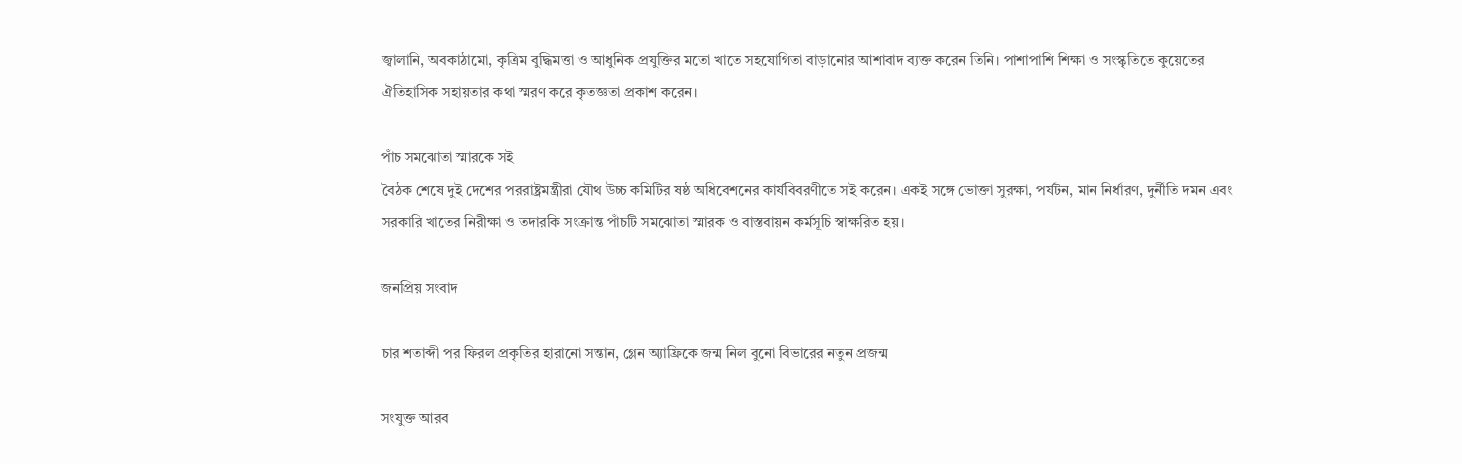জ্বালানি, অবকাঠামো, কৃত্রিম বুদ্ধিমত্তা ও আধুনিক প্রযুক্তির মতো খাতে সহযোগিতা বাড়ানোর আশাবাদ ব্যক্ত করেন তিনি। পাশাপাশি শিক্ষা ও সংস্কৃতিতে কুয়েতের ঐতিহাসিক সহায়তার কথা স্মরণ করে কৃতজ্ঞতা প্রকাশ করেন।

পাঁচ সমঝোতা স্মারকে সই
বৈঠক শেষে দুই দেশের পররাষ্ট্রমন্ত্রীরা যৌথ উচ্চ কমিটির ষষ্ঠ অধিবেশনের কার্যবিবরণীতে সই করেন। একই সঙ্গে ভোক্তা সুরক্ষা, পর্যটন, মান নির্ধারণ, দুর্নীতি দমন এবং সরকারি খাতের নিরীক্ষা ও তদারকি সংক্রান্ত পাঁচটি সমঝোতা স্মারক ও বাস্তবায়ন কর্মসূচি স্বাক্ষরিত হয়।

জনপ্রিয় সংবাদ

চার শতাব্দী পর ফিরল প্রকৃতির হারানো সন্তান, গ্লেন অ্যাফ্রিকে জন্ম নিল বুনো বিভারের নতুন প্রজন্ম

সংযুক্ত আরব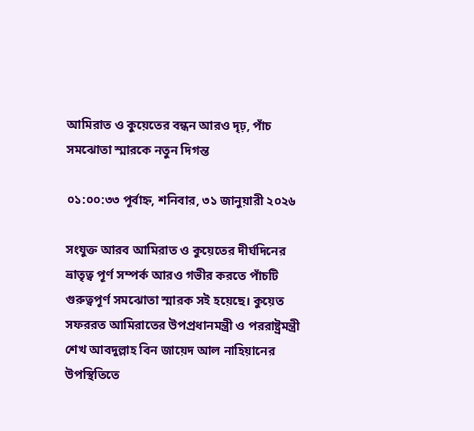আমিরাত ও কুয়েতের বন্ধন আরও দৃঢ়, পাঁচ সমঝোতা স্মারকে নতুন দিগন্ত

০১:০০:৩৩ পূর্বাহ্ন, শনিবার, ৩১ জানুয়ারী ২০২৬

সংযুক্ত আরব আমিরাত ও কুয়েতের দীর্ঘদিনের ভ্রাতৃত্ব পূর্ণ সম্পর্ক আরও গভীর করতে পাঁচটি গুরুত্বপূর্ণ সমঝোতা স্মারক সই হয়েছে। কুয়েত সফররত আমিরাতের উপপ্রধানমন্ত্রী ও পররাষ্ট্রমন্ত্রী শেখ আবদুল্লাহ বিন জায়েদ আল নাহিয়ানের উপস্থিতিতে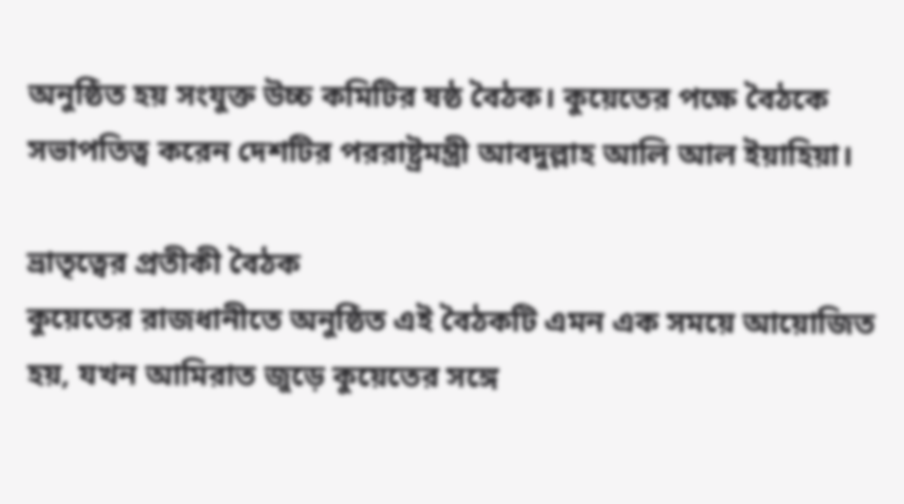অনুষ্ঠিত হয় সংযুক্ত উচ্চ কমিটির ষষ্ঠ বৈঠক। কুয়েতের পক্ষে বৈঠকে সভাপতিত্ব করেন দেশটির পররাষ্ট্রমন্ত্রী আবদুল্লাহ আলি আল ইয়াহিয়া।

ভ্রাতৃত্বের প্রতীকী বৈঠক
কুয়েতের রাজধানীতে অনুষ্ঠিত এই বৈঠকটি এমন এক সময়ে আয়োজিত হয়, যখন আমিরাত জুড়ে কুয়েতের সঙ্গে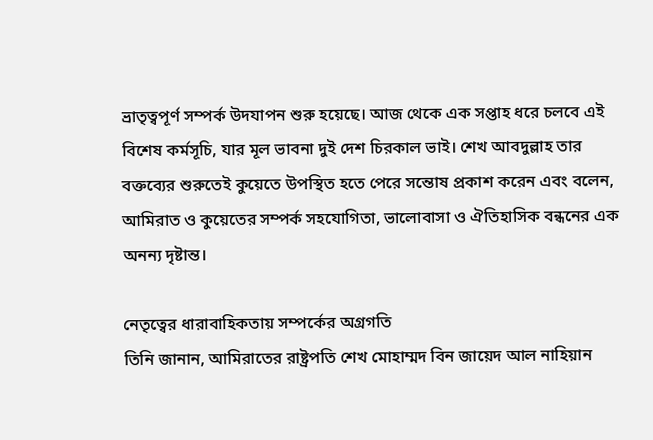ভ্রাতৃত্বপূর্ণ সম্পর্ক উদযাপন শুরু হয়েছে। আজ থেকে এক সপ্তাহ ধরে চলবে এই বিশেষ কর্মসূচি, যার মূল ভাবনা দুই দেশ চিরকাল ভাই। শেখ আবদুল্লাহ তার বক্তব্যের শুরুতেই কুয়েতে উপস্থিত হতে পেরে সন্তোষ প্রকাশ করেন এবং বলেন, আমিরাত ও কুয়েতের সম্পর্ক সহযোগিতা, ভালোবাসা ও ঐতিহাসিক বন্ধনের এক অনন্য দৃষ্টান্ত।

নেতৃত্বের ধারাবাহিকতায় সম্পর্কের অগ্রগতি
তিনি জানান, আমিরাতের রাষ্ট্রপতি শেখ মোহাম্মদ বিন জায়েদ আল নাহিয়ান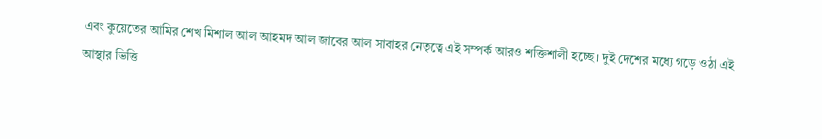এবং কুয়েতের আমির শেখ মিশাল আল আহমদ আল জাবের আল সাবাহর নেতৃত্বে এই সম্পর্ক আরও শক্তিশালী হচ্ছে। দুই দেশের মধ্যে গড়ে ওঠা এই আস্থার ভিত্তি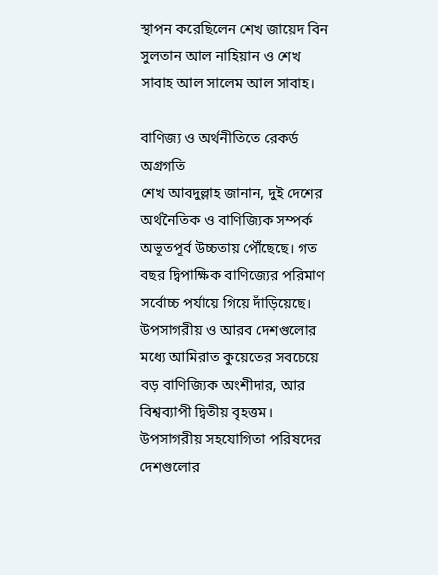স্থাপন করেছিলেন শেখ জায়েদ বিন সুলতান আল নাহিয়ান ও শেখ সাবাহ আল সালেম আল সাবাহ।

বাণিজ্য ও অর্থনীতিতে রেকর্ড অগ্রগতি
শেখ আবদুল্লাহ জানান, দুই দেশের অর্থনৈতিক ও বাণিজ্যিক সম্পর্ক অভূতপূর্ব উচ্চতায় পৌঁছেছে। গত বছর দ্বিপাক্ষিক বাণিজ্যের পরিমাণ সর্বোচ্চ পর্যায়ে গিয়ে দাঁড়িয়েছে। উপসাগরীয় ও আরব দেশগুলোর মধ্যে আমিরাত কুয়েতের সবচেয়ে বড় বাণিজ্যিক অংশীদার, আর বিশ্বব্যাপী দ্বিতীয় বৃহত্তম। উপসাগরীয় সহযোগিতা পরিষদের দেশগুলোর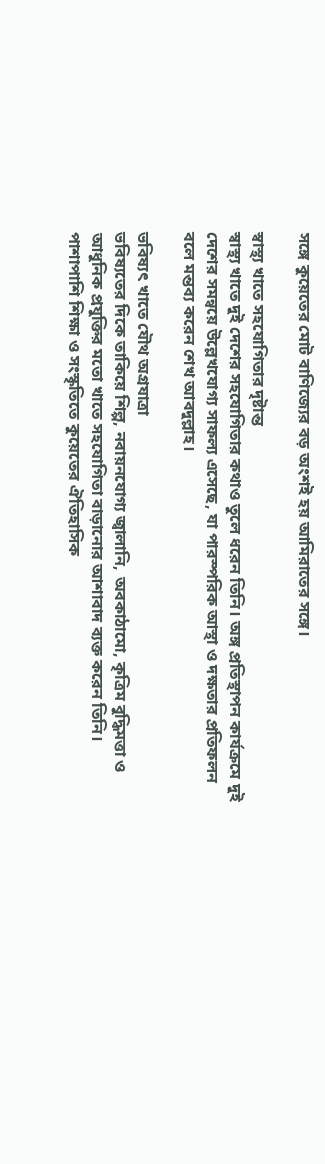সঙ্গে কুয়েতের মোট বাণিজ্যের বড় অংশই হয় আমিরাতের সঙ্গে।

স্বাস্থ্য খাতে সহযোগিতার দৃষ্টান্ত
স্বাস্থ্য খাতে দুই দেশের সহযোগিতার কথাও তুলে ধরেন তিনি। অঙ্গ প্রতিস্থাপন কার্যক্রমে দুই দেশের সমন্বয়ে উল্লেখযোগ্য সাফল্য এসেছে, যা পারস্পরিক আস্থা ও দক্ষতার প্রতিফলন বলে মন্তব্য করেন শেখ আবদুল্লাহ।

ভবিষ্যৎ খাতে যৌথ অগ্রযাত্রা
ভবিষ্যতের দিকে তাকিয়ে শিল্প, নবায়নযোগ্য জ্বালানি, অবকাঠামো, কৃত্রিম বুদ্ধিমত্তা ও আধুনিক প্রযুক্তির মতো খাতে সহযোগিতা বাড়ানোর আশাবাদ ব্যক্ত করেন তিনি। পাশাপাশি শিক্ষা ও সংস্কৃতিতে কুয়েতের ঐতিহাসিক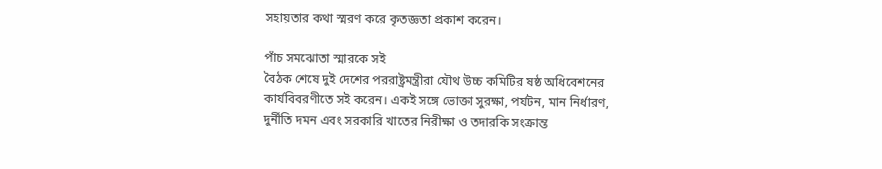সহায়তার কথা স্মরণ করে কৃতজ্ঞতা প্রকাশ করেন।

পাঁচ সমঝোতা স্মারকে সই
বৈঠক শেষে দুই দেশের পররাষ্ট্রমন্ত্রীরা যৌথ উচ্চ কমিটির ষষ্ঠ অধিবেশনের কার্যবিবরণীতে সই করেন। একই সঙ্গে ভোক্তা সুরক্ষা, পর্যটন, মান নির্ধারণ, দুর্নীতি দমন এবং সরকারি খাতের নিরীক্ষা ও তদারকি সংক্রান্ত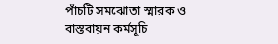পাঁচটি সমঝোতা স্মারক ও বাস্তবায়ন কর্মসূচি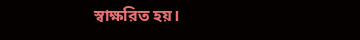স্বাক্ষরিত হয়।